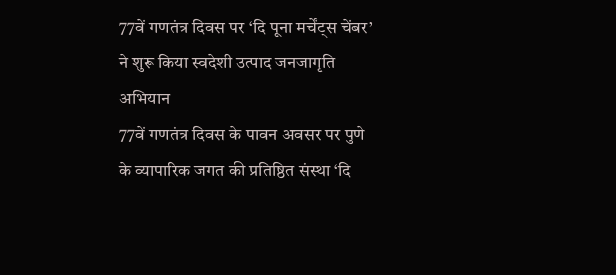77वें गणतंत्र दिवस पर ‘दि पूना मर्चेंट्स चेंबर’ ने शुरू किया स्वदेशी उत्पाद जनजागृति अभियान
77वें गणतंत्र दिवस के पावन अवसर पर पुणे के व्यापारिक जगत की प्रतिष्ठित संस्था ‘दि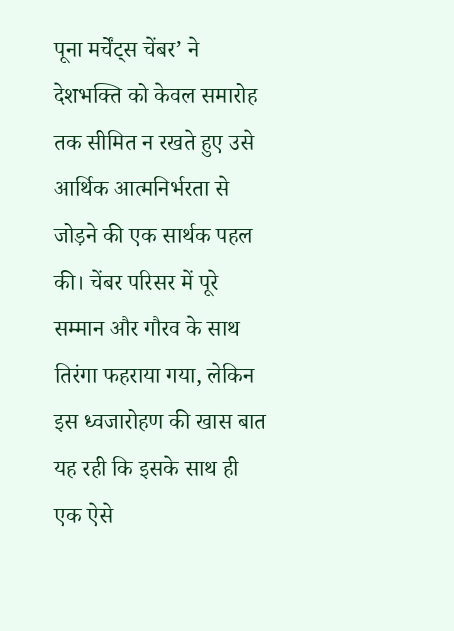पूना मर्चेंट्स चेंबर’ ने देशभक्ति को केवल समारोह तक सीमित न रखते हुए उसे आर्थिक आत्मनिर्भरता से जोड़ने की एक सार्थक पहल की। चेंबर परिसर में पूरे सम्मान और गौरव के साथ तिरंगा फहराया गया, लेकिन इस ध्वजारोहण की खास बात यह रही कि इसके साथ ही एक ऐसे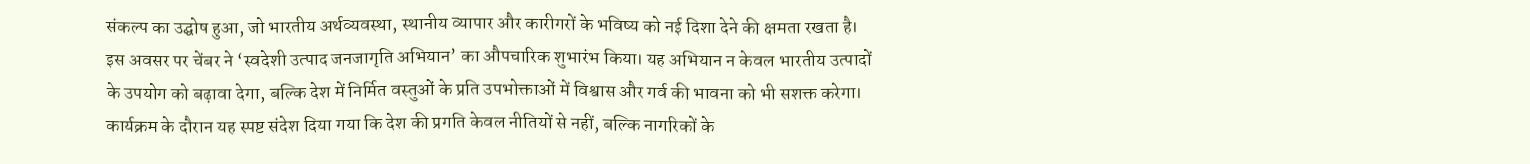संकल्प का उद्घोष हुआ, जो भारतीय अर्थव्यवस्था, स्थानीय व्यापार और कारीगरों के भविष्य को नई दिशा देने की क्षमता रखता है।
इस अवसर पर चेंबर ने ‘स्वदेशी उत्पाद जनजागृति अभियान’ का औपचारिक शुभारंभ किया। यह अभियान न केवल भारतीय उत्पादों के उपयोग को बढ़ावा देगा, बल्कि देश में निर्मित वस्तुओं के प्रति उपभोक्ताओं में विश्वास और गर्व की भावना को भी सशक्त करेगा। कार्यक्रम के दौरान यह स्पष्ट संदेश दिया गया कि देश की प्रगति केवल नीतियों से नहीं, बल्कि नागरिकों के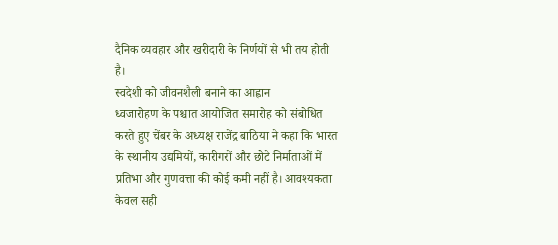दैनिक व्यवहार और खरीदारी के निर्णयों से भी तय होती है।
स्वदेशी को जीवनशैली बनाने का आह्वान
ध्वजारोहण के पश्चात आयोजित समारोह को संबोधित करते हुए चेंबर के अध्यक्ष राजेंद्र बाठिया ने कहा कि भारत के स्थानीय उद्यमियों, कारीगरों और छोटे निर्माताओं में प्रतिभा और गुणवत्ता की कोई कमी नहीं है। आवश्यकता केवल सही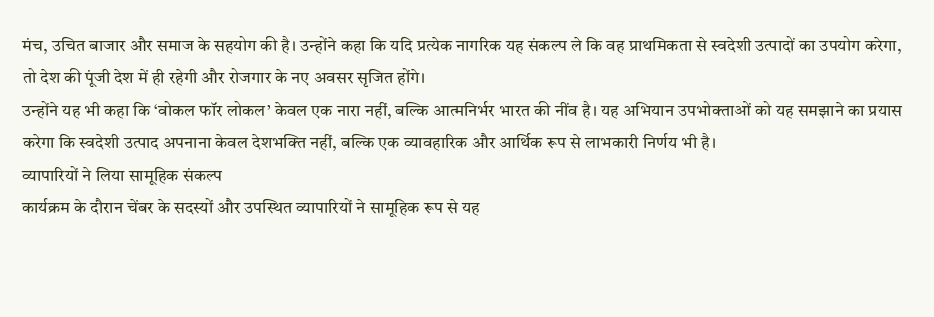मंच, उचित बाजार और समाज के सहयोग की है। उन्होंने कहा कि यदि प्रत्येक नागरिक यह संकल्प ले कि वह प्राथमिकता से स्वदेशी उत्पादों का उपयोग करेगा, तो देश की पूंजी देश में ही रहेगी और रोजगार के नए अवसर सृजित होंगे।
उन्होंने यह भी कहा कि ‘वोकल फॉर लोकल’ केवल एक नारा नहीं, बल्कि आत्मनिर्भर भारत की नींव है। यह अभियान उपभोक्ताओं को यह समझाने का प्रयास करेगा कि स्वदेशी उत्पाद अपनाना केवल देशभक्ति नहीं, बल्कि एक व्यावहारिक और आर्थिक रूप से लाभकारी निर्णय भी है।
व्यापारियों ने लिया सामूहिक संकल्प
कार्यक्रम के दौरान चेंबर के सदस्यों और उपस्थित व्यापारियों ने सामूहिक रूप से यह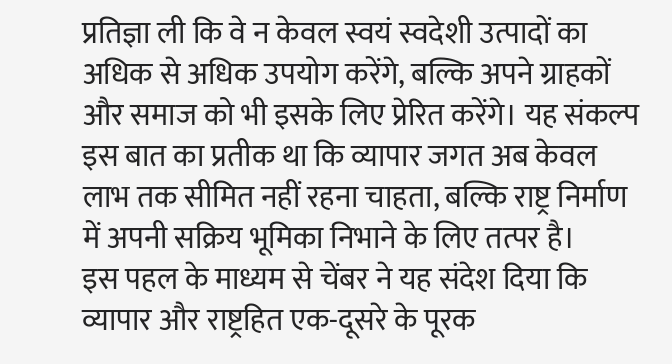प्रतिज्ञा ली कि वे न केवल स्वयं स्वदेशी उत्पादों का अधिक से अधिक उपयोग करेंगे, बल्कि अपने ग्राहकों और समाज को भी इसके लिए प्रेरित करेंगे। यह संकल्प इस बात का प्रतीक था कि व्यापार जगत अब केवल लाभ तक सीमित नहीं रहना चाहता, बल्कि राष्ट्र निर्माण में अपनी सक्रिय भूमिका निभाने के लिए तत्पर है।
इस पहल के माध्यम से चेंबर ने यह संदेश दिया कि व्यापार और राष्ट्रहित एक-दूसरे के पूरक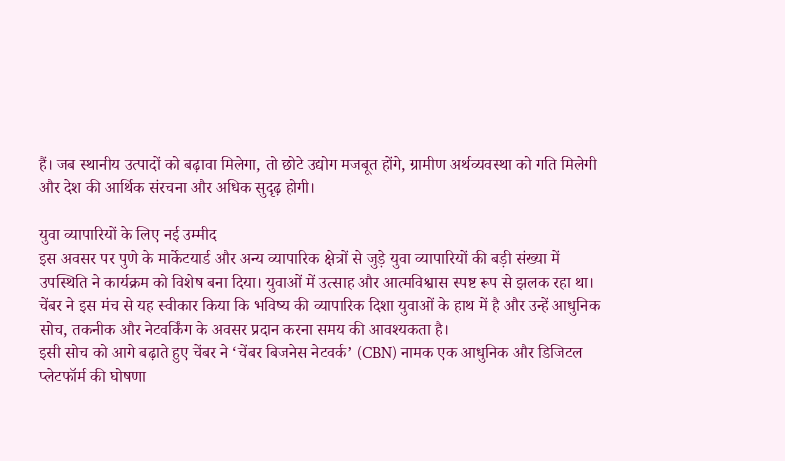हैं। जब स्थानीय उत्पादों को बढ़ावा मिलेगा, तो छोटे उद्योग मजबूत होंगे, ग्रामीण अर्थव्यवस्था को गति मिलेगी और देश की आर्थिक संरचना और अधिक सुदृढ़ होगी।

युवा व्यापारियों के लिए नई उम्मीद
इस अवसर पर पुणे के मार्केटयार्ड और अन्य व्यापारिक क्षेत्रों से जुड़े युवा व्यापारियों की बड़ी संख्या में उपस्थिति ने कार्यक्रम को विशेष बना दिया। युवाओं में उत्साह और आत्मविश्वास स्पष्ट रूप से झलक रहा था। चेंबर ने इस मंच से यह स्वीकार किया कि भविष्य की व्यापारिक दिशा युवाओं के हाथ में है और उन्हें आधुनिक सोच, तकनीक और नेटवर्किंग के अवसर प्रदान करना समय की आवश्यकता है।
इसी सोच को आगे बढ़ाते हुए चेंबर ने ‘चेंबर बिजनेस नेटवर्क’ (CBN) नामक एक आधुनिक और डिजिटल प्लेटफॉर्म की घोषणा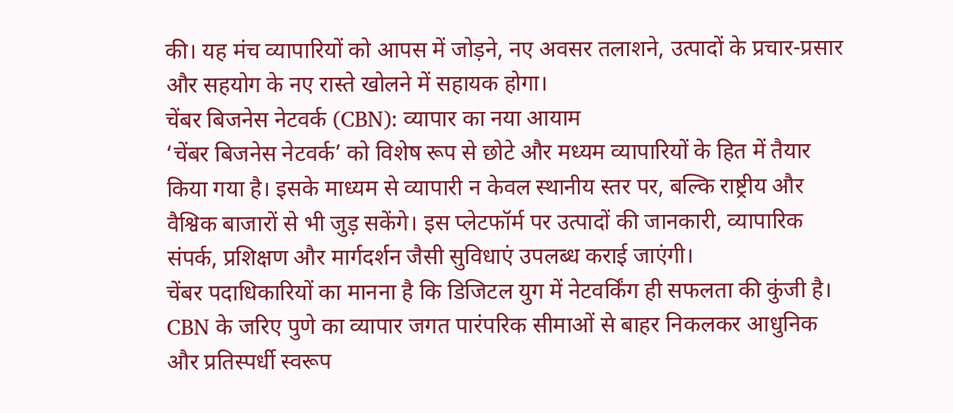की। यह मंच व्यापारियों को आपस में जोड़ने, नए अवसर तलाशने, उत्पादों के प्रचार-प्रसार और सहयोग के नए रास्ते खोलने में सहायक होगा।
चेंबर बिजनेस नेटवर्क (CBN): व्यापार का नया आयाम
‘चेंबर बिजनेस नेटवर्क’ को विशेष रूप से छोटे और मध्यम व्यापारियों के हित में तैयार किया गया है। इसके माध्यम से व्यापारी न केवल स्थानीय स्तर पर, बल्कि राष्ट्रीय और वैश्विक बाजारों से भी जुड़ सकेंगे। इस प्लेटफॉर्म पर उत्पादों की जानकारी, व्यापारिक संपर्क, प्रशिक्षण और मार्गदर्शन जैसी सुविधाएं उपलब्ध कराई जाएंगी।
चेंबर पदाधिकारियों का मानना है कि डिजिटल युग में नेटवर्किंग ही सफलता की कुंजी है। CBN के जरिए पुणे का व्यापार जगत पारंपरिक सीमाओं से बाहर निकलकर आधुनिक और प्रतिस्पर्धी स्वरूप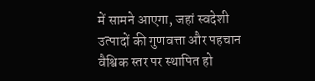में सामने आएगा, जहां स्वदेशी उत्पादों की गुणवत्ता और पहचान वैश्विक स्तर पर स्थापित हो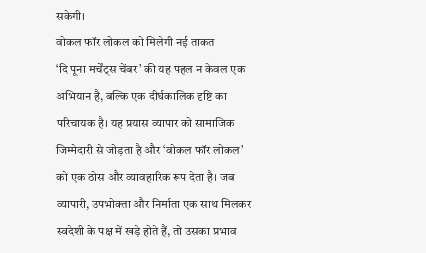सकेगी।
वोकल फॉर लोकल को मिलेगी नई ताकत
‘दि पूना मर्चेंट्स चेंबर’ की यह पहल न केवल एक अभियान है, बल्कि एक दीर्घकालिक दृष्टि का परिचायक है। यह प्रयास व्यापार को सामाजिक जिम्मेदारी से जोड़ता है और ‘वोकल फॉर लोकल’ को एक ठोस और व्यावहारिक रूप देता है। जब व्यापारी, उपभोक्ता और निर्माता एक साथ मिलकर स्वदेशी के पक्ष में खड़े होते हैं, तो उसका प्रभाव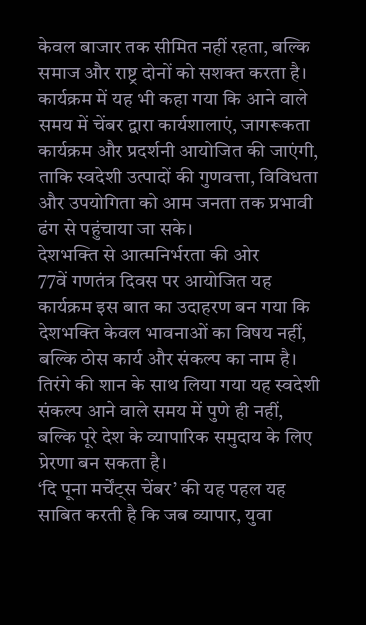केवल बाजार तक सीमित नहीं रहता, बल्कि समाज और राष्ट्र दोनों को सशक्त करता है।
कार्यक्रम में यह भी कहा गया कि आने वाले समय में चेंबर द्वारा कार्यशालाएं, जागरूकता कार्यक्रम और प्रदर्शनी आयोजित की जाएंगी, ताकि स्वदेशी उत्पादों की गुणवत्ता, विविधता और उपयोगिता को आम जनता तक प्रभावी ढंग से पहुंचाया जा सके।
देशभक्ति से आत्मनिर्भरता की ओर
77वें गणतंत्र दिवस पर आयोजित यह कार्यक्रम इस बात का उदाहरण बन गया कि देशभक्ति केवल भावनाओं का विषय नहीं, बल्कि ठोस कार्य और संकल्प का नाम है। तिरंगे की शान के साथ लिया गया यह स्वदेशी संकल्प आने वाले समय में पुणे ही नहीं, बल्कि पूरे देश के व्यापारिक समुदाय के लिए प्रेरणा बन सकता है।
‘दि पूना मर्चेंट्स चेंबर’ की यह पहल यह साबित करती है कि जब व्यापार, युवा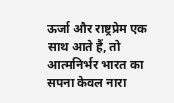ऊर्जा और राष्ट्रप्रेम एक साथ आते हैं, तो आत्मनिर्भर भारत का सपना केवल नारा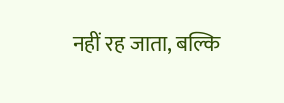नहीं रह जाता, बल्कि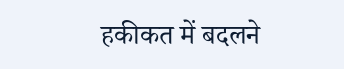हकीकत में बदलने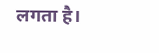लगता है।